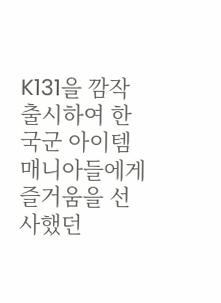K131을 깜작 출시하여 한국군 아이템 매니아들에게 즐거움을 선사했던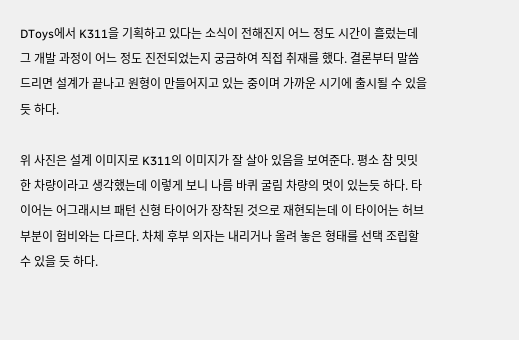DToys에서 K311을 기획하고 있다는 소식이 전해진지 어느 정도 시간이 흘렀는데 그 개발 과정이 어느 정도 진전되었는지 궁금하여 직접 취재를 했다. 결론부터 말씀드리면 설계가 끝나고 원형이 만들어지고 있는 중이며 가까운 시기에 출시될 수 있을 듯 하다.

위 사진은 설계 이미지로 K311의 이미지가 잘 살아 있음을 보여준다. 평소 참 밋밋한 차량이라고 생각했는데 이렇게 보니 나름 바퀴 굴림 차량의 멋이 있는듯 하다. 타이어는 어그래시브 패턴 신형 타이어가 장착된 것으로 재현되는데 이 타이어는 허브 부분이 험비와는 다르다. 차체 후부 의자는 내리거나 올려 놓은 형태를 선택 조립할 수 있을 듯 하다.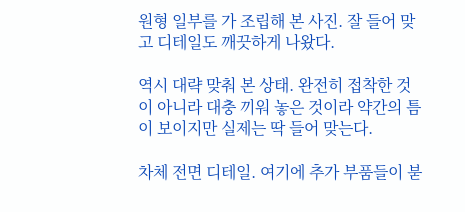원형 일부를 가 조립해 본 사진. 잘 들어 맞고 디테일도 깨끗하게 나왔다.

역시 대략 맞춰 본 상태. 완전히 접착한 것이 아니라 대충 끼워 놓은 것이라 약간의 틈이 보이지만 실제는 딱 들어 맞는다.

차체 전면 디테일. 여기에 추가 부품들이 붇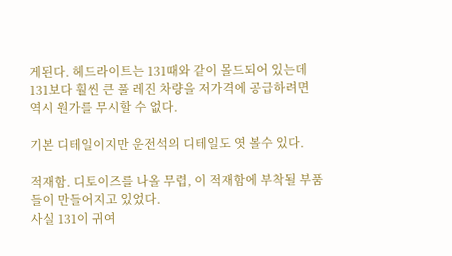게된다. 헤드라이트는 131때와 같이 몰드되어 있는데 131보다 훨씬 큰 풀 레진 차량을 저가격에 공급하려면 역시 원가를 무시할 수 없다.

기본 디테일이지만 운전석의 디테일도 엿 볼수 있다.

적재함. 디토이즈를 나올 무렵, 이 적재함에 부착될 부품들이 만들어지고 있었다.
사실 131이 귀여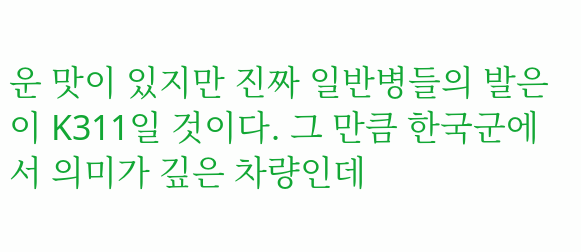운 맛이 있지만 진짜 일반병들의 발은 이 K311일 것이다. 그 만큼 한국군에서 의미가 깊은 차량인데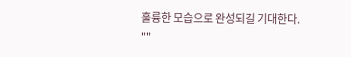훌륭한 모습으로 완성되길 기대한다.
""